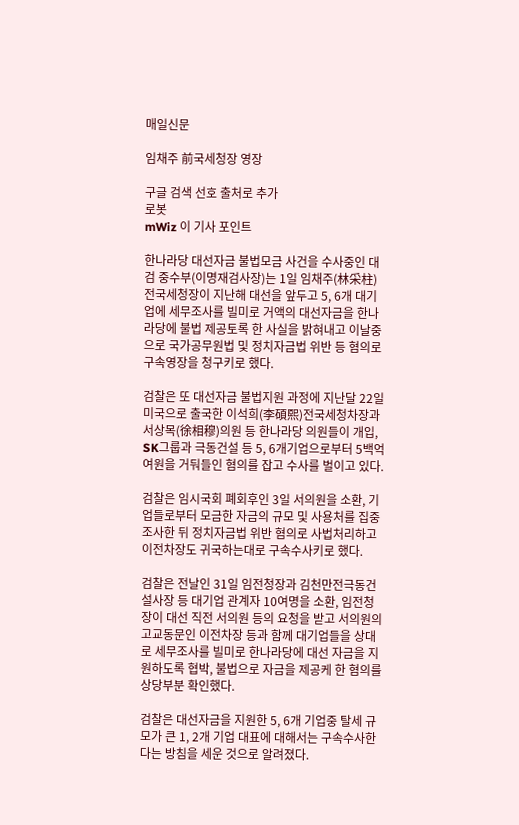매일신문

임채주 前국세청장 영장

구글 검색 선호 출처로 추가
로봇
mWiz 이 기사 포인트

한나라당 대선자금 불법모금 사건을 수사중인 대검 중수부(이명재검사장)는 1일 임채주(林采柱)전국세청장이 지난해 대선을 앞두고 5, 6개 대기업에 세무조사를 빌미로 거액의 대선자금을 한나라당에 불법 제공토록 한 사실을 밝혀내고 이날중으로 국가공무원법 및 정치자금법 위반 등 혐의로 구속영장을 청구키로 했다.

검찰은 또 대선자금 불법지원 과정에 지난달 22일 미국으로 출국한 이석희(李碩熙)전국세청차장과 서상목(徐相穆)의원 등 한나라당 의원들이 개입, SK그룹과 극동건설 등 5, 6개기업으로부터 5백억여원을 거둬들인 혐의를 잡고 수사를 벌이고 있다.

검찰은 임시국회 폐회후인 3일 서의원을 소환, 기업들로부터 모금한 자금의 규모 및 사용처를 집중 조사한 뒤 정치자금법 위반 혐의로 사법처리하고 이전차장도 귀국하는대로 구속수사키로 했다.

검찰은 전날인 31일 임전청장과 김천만전극동건설사장 등 대기업 관계자 10여명을 소환, 임전청장이 대선 직전 서의원 등의 요청을 받고 서의원의 고교동문인 이전차장 등과 함께 대기업들을 상대로 세무조사를 빌미로 한나라당에 대선 자금을 지원하도록 협박, 불법으로 자금을 제공케 한 혐의를 상당부분 확인했다.

검찰은 대선자금을 지원한 5, 6개 기업중 탈세 규모가 큰 1, 2개 기업 대표에 대해서는 구속수사한다는 방침을 세운 것으로 알려졌다.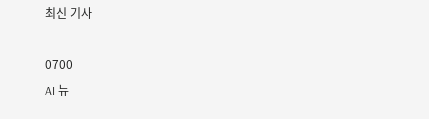최신 기사

0700
AI 뉴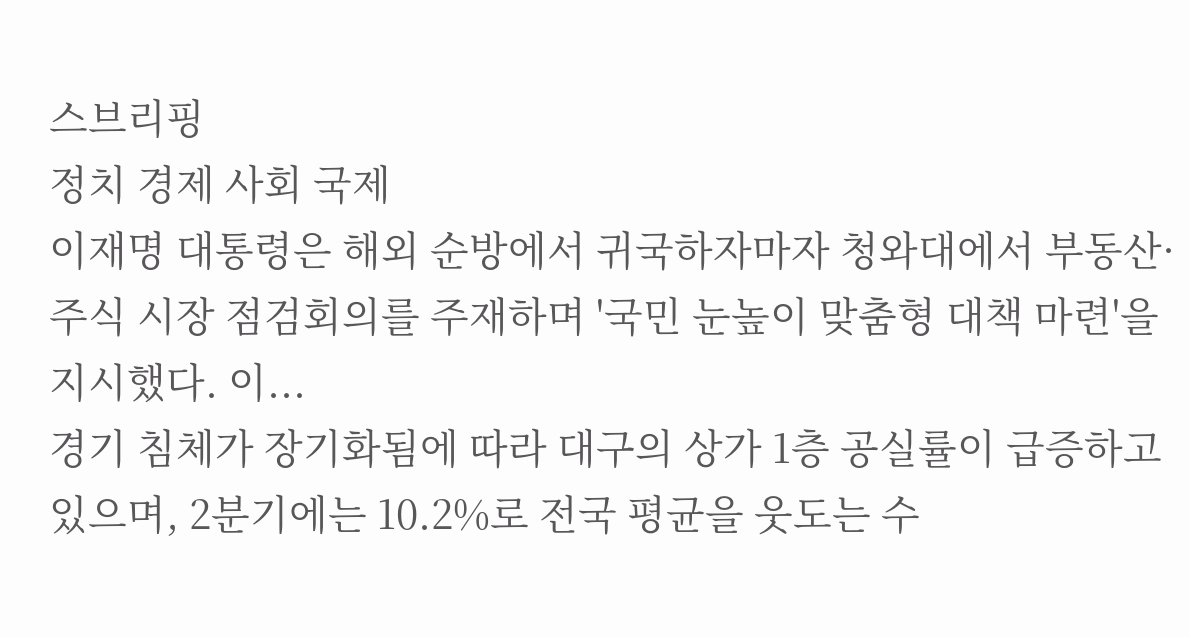스브리핑
정치 경제 사회 국제
이재명 대통령은 해외 순방에서 귀국하자마자 청와대에서 부동산·주식 시장 점검회의를 주재하며 '국민 눈높이 맞춤형 대책 마련'을 지시했다. 이...
경기 침체가 장기화됨에 따라 대구의 상가 1층 공실률이 급증하고 있으며, 2분기에는 10.2%로 전국 평균을 웃도는 수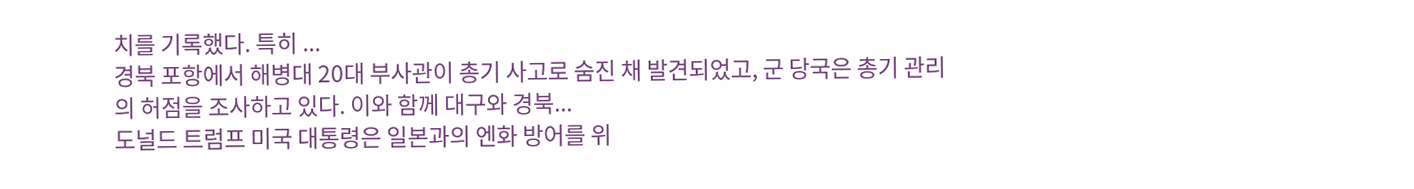치를 기록했다. 특히 ...
경북 포항에서 해병대 20대 부사관이 총기 사고로 숨진 채 발견되었고, 군 당국은 총기 관리의 허점을 조사하고 있다. 이와 함께 대구와 경북...
도널드 트럼프 미국 대통령은 일본과의 엔화 방어를 위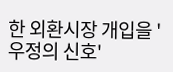한 외환시장 개입을 '우정의 신호'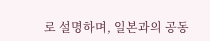로 설명하며, 일본과의 공동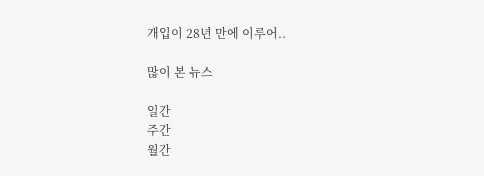개입이 28년 만에 이루어..

많이 본 뉴스

일간
주간
월간